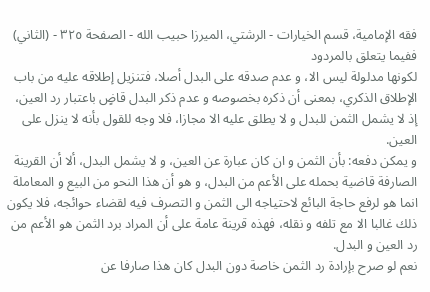فقه الإمامية، قسم الخيارات - الرشتي، الميرزا حبيب الله - الصفحة ٣٢٥ - (الثاني) ففيما يتعلق بالمردود
لكونها مدلولة ليس الا، و عدم صدقه على البدل أصلا، فتنزيل إطلاقه عليه من باب الإطلاق الذكري، بمعنى أن ذكره بخصوصه و عدم ذكر البدل قاضٍ باعتبار رد العين، إذ لا يشمل الثمن للبدل و لا يطلق عليه الا مجازا، فلا وجه للقول بأنه لا ينزل على العين.
و يمكن دفعه: بأن الثمن و ان كان عبارة عن العين، و لا يشمل البدل، ألا أن القرينة الصارفة قاضية بحمله على الأعم من البدل، و هو أن هذا النحو من البيع و المعاملة انما هو لرفع حاجة البائع لاحتياجه الى الثمن و التصرف فيه لقضاء حوائجه، فلا يكون ذلك غالبا الا مع تلفه و نقله، فهذه قرينة عامة على أن المراد برد الثمن هو الأعم من رد العين و البدل.
نعم لو صرح بإرادة رد الثمن خاصة دون البدل كان هذا صارفا عن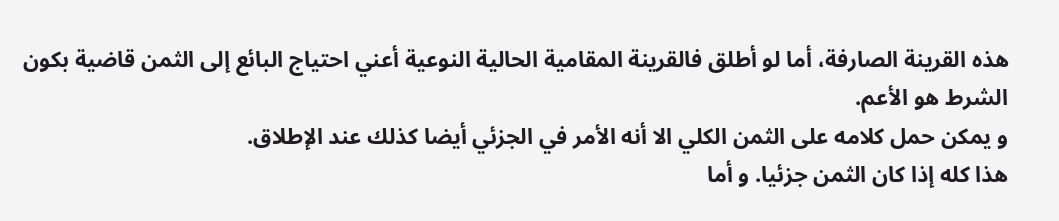هذه القرينة الصارفة، أما لو أطلق فالقرينة المقامية الحالية النوعية أعني احتياج البائع إلى الثمن قاضية بكون الشرط هو الأعم.
و يمكن حمل كلامه على الثمن الكلي الا أنه الأمر في الجزئي أيضا كذلك عند الإطلاق.
هذا كله إذا كان الثمن جزئيا. و أما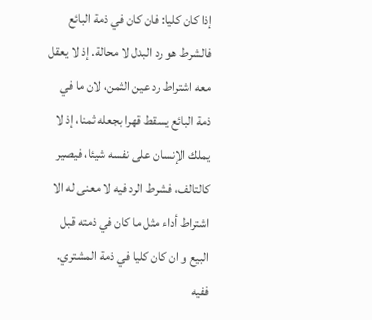إذا كان كليا: فان كان في ذمة البائع فالشرط هو رد البدل لا محالة. إذ لا يعقل معه اشتراط رد عين الثمن، لان ما في ذمة البائع يسقط قهرا بجعله ثمنا، إذ لا يملك الإنسان على نفسه شيئا، فيصير كالتالف، فشرط الرد فيه لا معنى له الا اشتراط أداء مثل ما كان في ذمته قبل البيع و ان كان كليا في ذمة المشتري.
ففيه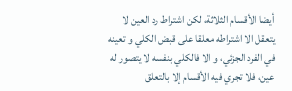أيضا الأقسام الثلاثة، لكن اشتراط رد العين لا يتعقل الا اشتراطه معلقا على قبض الكلي و تعينه في الفرد الجزئي، و الا فالكلي بنفسه لا يتصور له عين، فلا تجري فيه الأقسام إلا بالتعلق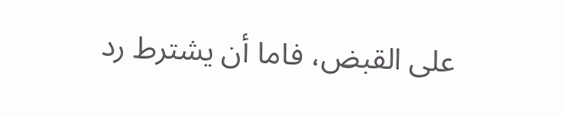على القبض، فاما أن يشترط رد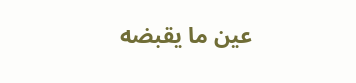عين ما يقبضه